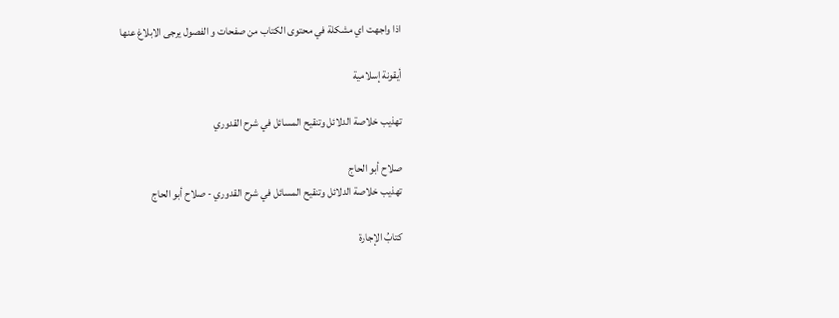اذا واجهت اي مشكلة في محتوى الكتاب من صفحات و الفصول يرجى الابلاغ عنها

أيقونة إسلامية

تهذيب خلاصة الدلائل وتنقيح المسائل في شرح القدوري

صلاح أبو الحاج
تهذيب خلاصة الدلائل وتنقيح المسائل في شرح القدوري - صلاح أبو الحاج

كتابُ الإجارة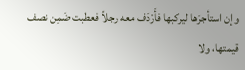وإن استأجرَها ليركبها فأَرْدَف معه رجلاً فعطبت ضَمِن نصف قيمتها، ولا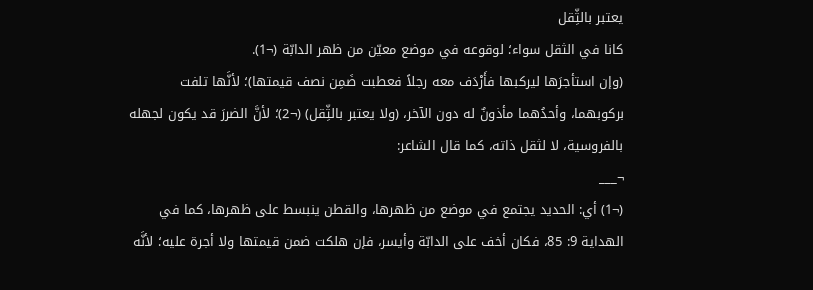يعتبر بالثِّقل
كانا في الثقل سواء؛ لوقوعه في موضع معيّن من ظهر الدابّة (¬1).
(وإن استأجرَها ليركبها فأَرْدَف معه رجلاً فعطبت ضَمِن نصف قيمتها)؛ لأنَّها تلفت بركوبهما، وأحدُهما مأذونٌ له دون الآخر، (ولا يعتبر بالثِّقل) (¬2)؛ لأنَّ الضررَ قد يكون لجهله بالفروسية، لا لثقل ذاته، كما قال الشاعر:
¬___
(¬1) أي: الحديد يجتمع في موضع من ظهرها، والقطن ينبسط على ظهرها، كما في الهداية 9: 85، فكان أخف على الدابّة وأيسر، فإن هلكت ضمن قيمتها ولا أجرة عليه؛ لأنَّه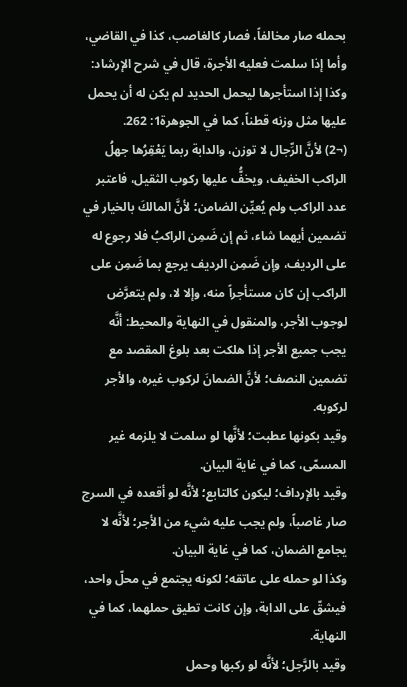بحمله صار مخالفاً، فصار كالغاصب، كذا في القاضي، وأما إذا سلمت فعليه الأجرة، قال في شرح الإرشاد: وكذا إذا استأجرها ليحمل الحديد لم يكن له أن يحمل عليها مثل وزنه قطناً، كما في الجوهرة1: 262.
(¬2) لأنَّ الرِّجال لا توزن، والدابة ربما يَعْقِرُها جهلُ الراكب الخفيف، ويخفُّ عليها ركوب الثقيل، فاعتبر عدد الراكب ولم يُعيِّن الضامن؛ لأنَّ المالكَ بالخيار في تضمين أيهما شاء، ثم إن ضَمِن الراكبُ فلا رجوع له على الرديف، وإن ضَمِن الرديف يرجع بما ضَمِن على الراكب إن كان مستأجراً منه، وإلا لا، ولم يتعرَّض لوجوب الأجر، والمنقول في النهاية والمحيط: أنَّه يجب جميع الأجر إذا هلكت بعد بلوغ المقصد مع تضمين النصف؛ لأنَّ الضمانَ لركوب غيره، والأجر لركوبه.
وقيد بكونها عطبت؛ لأنَّها لو سلمت لا يلزمه غير المسمّى، كما في غاية البيان.
وقيد بالإرداف؛ ليكون كالتابع؛ لأنَّه لو أقعده في السرج صار غاصباً، ولم يجب عليه شيء من الأجر؛ لأنَّه لا يجامع الضمان، كما في غاية البيان.
وكذا لو حمله على عاتقه؛ لكونه يجتمع في محلّ واحد، فيشقّ على الدابة، وإن كانت تطيق حملهما، كما في النهاية.
وقيد بالرَّجل؛ لأنَّه لو ركبها وحمل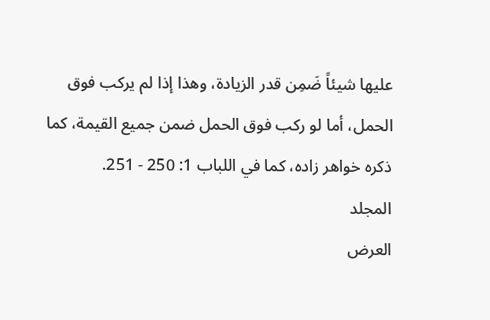عليها شيئاً ضَمِن قدر الزيادة، وهذا إذا لم يركب فوق الحمل، أما لو ركب فوق الحمل ضمن جميع القيمة، كما ذكره خواهر زاده، كما في اللباب 1: 250 - 251.
المجلد
العرض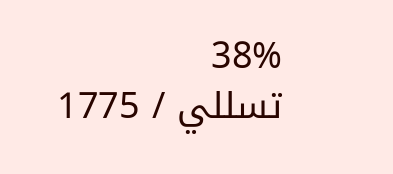38%
تسللي / 1775